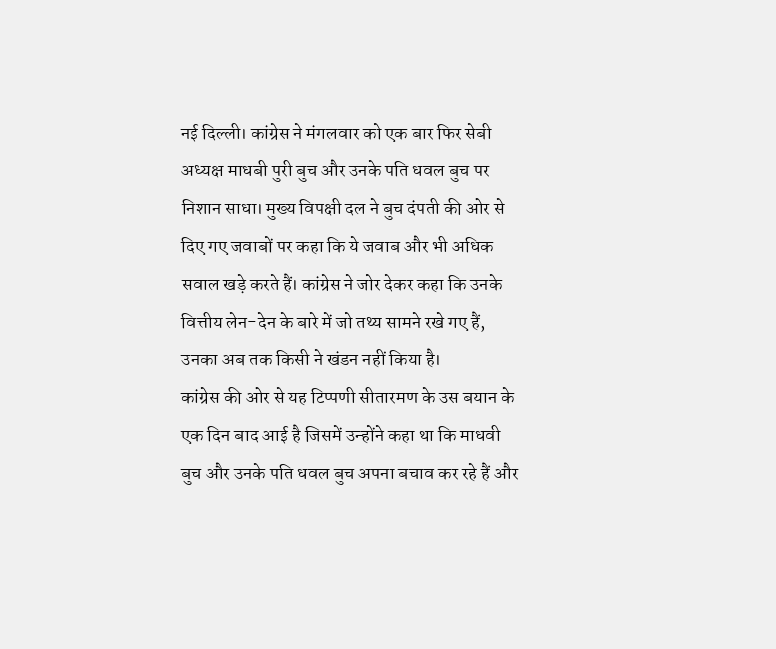नई दिल्ली। कांग्रेस ने मंगलवार को एक बार फिर सेबी अध्यक्ष माधबी पुरी बुच और उनके पति धवल बुच पर निशान साधा। मुख्य विपक्षी दल ने बुच दंपती की ओर से दिए गए जवाबों पर कहा कि ये जवाब और भी अधिक सवाल खड़े करते हैं। कांग्रेस ने जोर देकर कहा कि उनके वित्तीय लेन-देन के बारे में जो तथ्य सामने रखे गए हैं, उनका अब तक किसी ने खंडन नहीं किया है।
कांग्रेस की ओर से यह टिप्पणी सीतारमण के उस बयान के एक दिन बाद आई है जिसमें उन्होंने कहा था कि माधवी बुच और उनके पति धवल बुच अपना बचाव कर रहे हैं और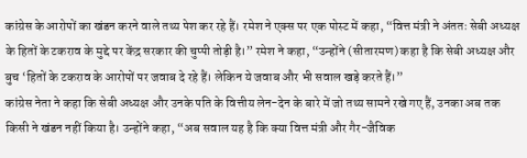कांग्रेस के आरोपों का खंडन करने वाले तथ्य पेश कर रहे हैं। रमेश ने एक्स पर एक पोस्ट में कहा, “वित्त मंत्री ने अंततः सेबी अध्यक्ष के हितों के टकराव के मुद्दे पर केंद्र सरकार की चुप्पी तोड़ी है।” रमेश ने कहा, “उन्होंने (सीतारमण) कहा है कि सेबी अध्यक्ष और बुच ‘हितों के टकराव के आरोपों पर जवाब दे रहे हैं। लेकिन ये जवाब और भी सवाल खड़े करते हैं।”
कांग्रेस नेता ने कहा कि सेबी अध्यक्ष और उनके पति के वित्तीय लेन-देन के बारे में जो तथ्य सामने रखे गए हैं, उनका अब तक किसी ने खंडन नहीं किया है। उन्होंने कहा, “अब सवाल यह है कि क्या वित्त मंत्री और गैर-जैविक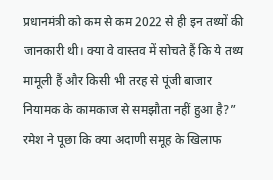प्रधानमंत्री को कम से कम 2022 से ही इन तथ्यों की जानकारी थी। क्या वे वास्तव में सोचते हैं कि ये तथ्य मामूली हैं और किसी भी तरह से पूंजी बाजार नियामक के कामकाज से समझौता नहीं हुआ है?”
रमेश ने पूछा कि क्या अदाणी समूह के खिलाफ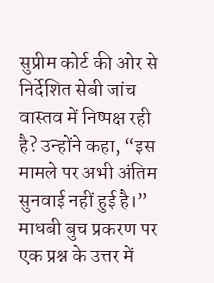सुप्रीम कोर्ट की ओर से निर्देशित सेबी जांच वास्तव में निष्पक्ष रही है? उन्होंने कहा, “इस मामले पर अभी अंतिम सुनवाई नहीं हुई है।”
माधबी बुच प्रकरण पर एक प्रश्न के उत्तर में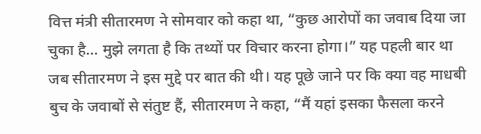वित्त मंत्री सीतारमण ने सोमवार को कहा था, “कुछ आरोपों का जवाब दिया जा चुका है… मुझे लगता है कि तथ्यों पर विचार करना होगा।” यह पहली बार था जब सीतारमण ने इस मुद्दे पर बात की थी। यह पूछे जाने पर कि क्या वह माधबी बुच के जवाबों से संतुष्ट हैं, सीतारमण ने कहा, “मैं यहां इसका फैसला करने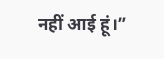नहीं आई हूं।”